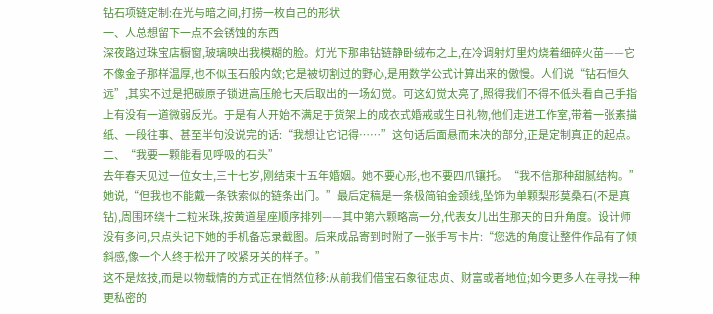钻石项链定制:在光与暗之间,打捞一枚自己的形状
一、人总想留下一点不会锈蚀的东西
深夜路过珠宝店橱窗,玻璃映出我模糊的脸。灯光下那串钻链静卧绒布之上,在冷调射灯里灼烧着细碎火苗——它不像金子那样温厚,也不似玉石般内敛;它是被切割过的野心,是用数学公式计算出来的傲慢。人们说“钻石恒久远”,其实不过是把碳原子锁进高压舱七天后取出的一场幻觉。可这幻觉太亮了,照得我们不得不低头看自己手指上有没有一道微弱反光。于是有人开始不满足于货架上的成衣式婚戒或生日礼物,他们走进工作室,带着一张素描纸、一段往事、甚至半句没说完的话:“我想让它记得……”这句话后面悬而未决的部分,正是定制真正的起点。
二、“我要一颗能看见呼吸的石头”
去年春天见过一位女士,三十七岁,刚结束十五年婚姻。她不要心形,也不要四爪镶托。“我不信那种甜腻结构。”她说,“但我也不能戴一条铁索似的链条出门。”最后定稿是一条极简铂金颈线,坠饰为单颗梨形莫桑石(不是真钻),周围环绕十二粒米珠,按黄道星座顺序排列——其中第六颗略高一分,代表女儿出生那天的日升角度。设计师没有多问,只点头记下她的手机备忘录截图。后来成品寄到时附了一张手写卡片:“您选的角度让整件作品有了倾斜感,像一个人终于松开了咬紧牙关的样子。”
这不是炫技,而是以物载情的方式正在悄然位移:从前我们借宝石象征忠贞、财富或者地位;如今更多人在寻找一种更私密的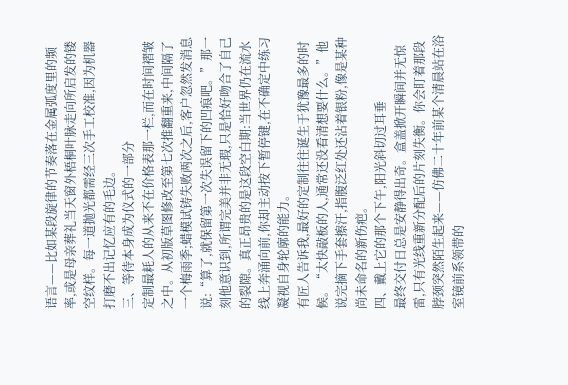语言——比如某段旋律的节奏落在金属弧度里的频率,或是母亲葬礼当天窗外梧桐叶脉走向所启发的镂空纹样。每一道抛光都需经三次手工校准,因为机器打磨不出记忆应有的毛边。
三、等待本身成为仪式的一部分
定制最耗人的从来不在价格表那一栏,而在时间褶皱之中。从初版草图修改至第七次推翻重来,中间隔了一个梅雨季;蜡模试铸失败两次之后,客户忽然发消息说:“算了,就保留第一次失误留下的凹痕吧。”那一刻他意识到,所谓完美并非无瑕,只是恰好吻合了自己的裂隙。真正昂贵的是这段空白期:当世界仍在流水线上奔涌向前,你却主动按下暂停键,在不确定中练习凝视自身轮廓的能力。
有匠人告诉我,最好的定制往往诞生于犹豫最多的时候。“太快敲板的人,通常还没看清想要什么。”他说完摘下手套擦汗,指腹泛红处还沾着银粉,像是某种尚未命名的新伤疤。
四、戴上它的那个下午,阳光斜切过耳垂
最终交付日总是安静得出奇。盒盖掀开瞬间并无惊雷,只有光线重新分配后的片刻失衡。你会盯着那段脖颈突然陌生起来——仿佛二十年前某个清晨站在浴室镜前系领带的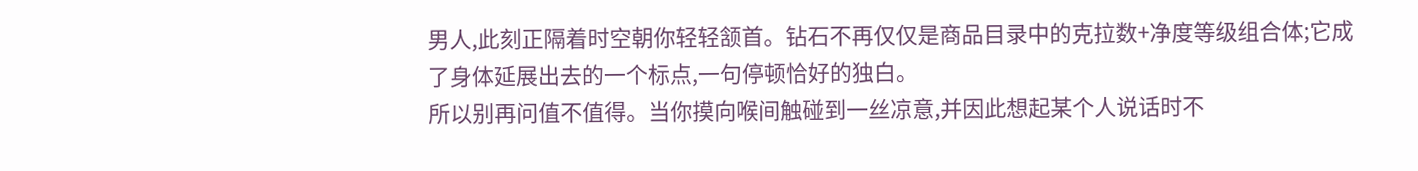男人,此刻正隔着时空朝你轻轻颔首。钻石不再仅仅是商品目录中的克拉数+净度等级组合体;它成了身体延展出去的一个标点,一句停顿恰好的独白。
所以别再问值不值得。当你摸向喉间触碰到一丝凉意,并因此想起某个人说话时不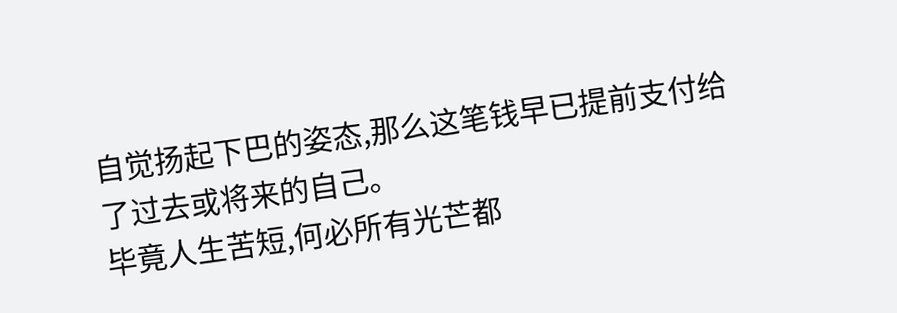自觉扬起下巴的姿态,那么这笔钱早已提前支付给了过去或将来的自己。
毕竟人生苦短,何必所有光芒都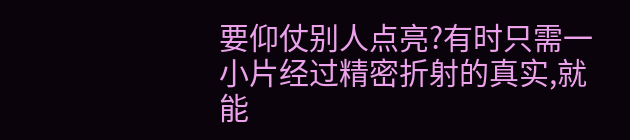要仰仗别人点亮?有时只需一小片经过精密折射的真实,就能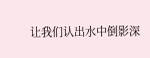让我们认出水中倒影深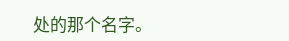处的那个名字。